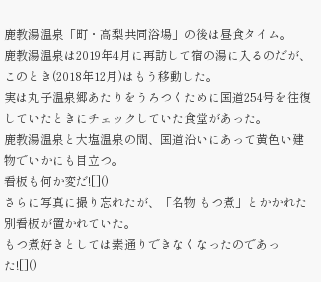鹿教湯温泉「町・高梨共同浴場」の後は昼食タイム。
鹿教湯温泉は2019年4月に再訪して宿の湯に入るのだが、このとき(2018年12月)はもう移動した。
実は丸子温泉郷あたりをうろつくために国道254号を往復していたときにチェックしていた食堂があった。
鹿教湯温泉と大塩温泉の間、国道沿いにあって黄色い建物でいかにも目立つ。
看板も何か変だ![]()
さらに写真に撮り忘れたが、「名物 もつ煮」とかかれた別看板が置かれていた。
もつ煮好きとしては素通りできなくなったのであった![]()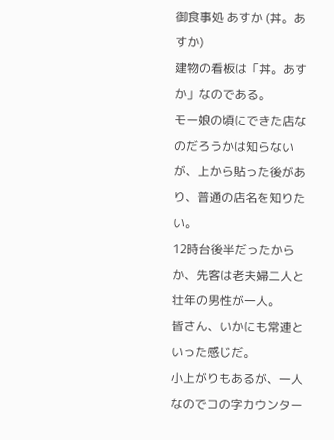御食事処 あすか (丼。あすか)
建物の看板は「丼。あすか」なのである。
モー娘の頃にできた店なのだろうかは知らないが、上から貼った後があり、普通の店名を知りたい。
12時台後半だったからか、先客は老夫婦二人と壮年の男性が一人。
皆さん、いかにも常連といった感じだ。
小上がりもあるが、一人なのでコの字カウンター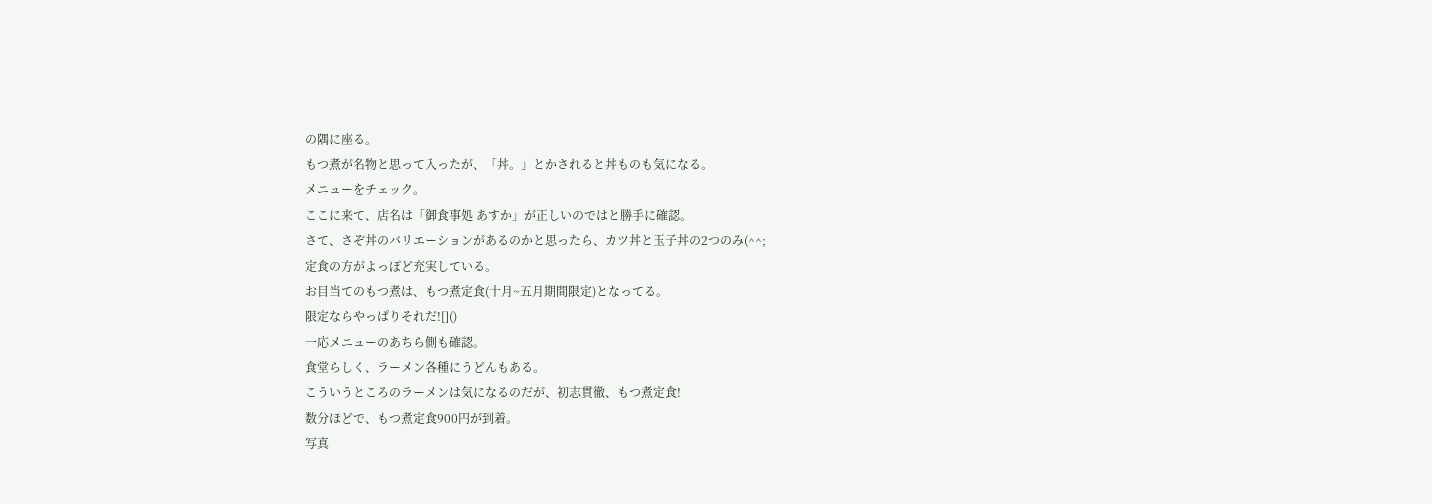の隅に座る。
もつ煮が名物と思って入ったが、「丼。」とかされると丼ものも気になる。
メニューをチェック。
ここに来て、店名は「御食事処 あすか」が正しいのではと勝手に確認。
さて、さぞ丼のバリエーションがあるのかと思ったら、カツ丼と玉子丼の2つのみ(^^;
定食の方がよっぽど充実している。
お目当てのもつ煮は、もつ煮定食(十月~五月期間限定)となってる。
限定ならやっぱりそれだ![]()
一応メニューのあちら側も確認。
食堂らしく、ラーメン各種にうどんもある。
こういうところのラーメンは気になるのだが、初志貫徹、もつ煮定食!
数分ほどで、もつ煮定食900円が到着。
写真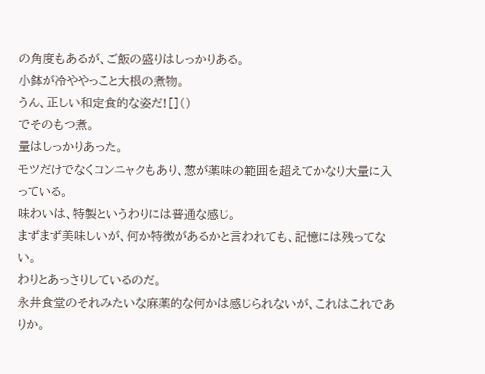の角度もあるが、ご飯の盛りはしっかりある。
小鉢が冷ややっこと大根の煮物。
うん、正しい和定食的な姿だ![]()
でそのもつ煮。
量はしっかりあった。
モツだけでなくコンニャクもあり、葱が薬味の範囲を超えてかなり大量に入っている。
味わいは、特製というわりには普通な感じ。
まずまず美味しいが、何か特徴があるかと言われても、記憶には残ってない。
わりとあっさりしているのだ。
永井食堂のそれみたいな麻薬的な何かは感じられないが、これはこれでありか。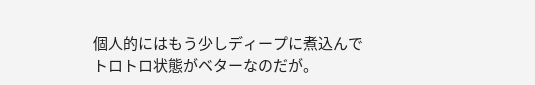個人的にはもう少しディープに煮込んでトロトロ状態がベターなのだが。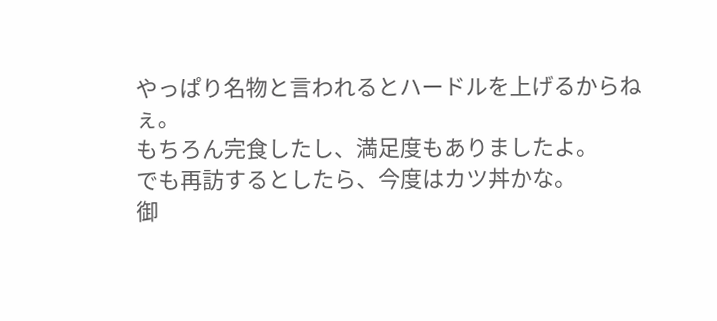やっぱり名物と言われるとハードルを上げるからねぇ。
もちろん完食したし、満足度もありましたよ。
でも再訪するとしたら、今度はカツ丼かな。
御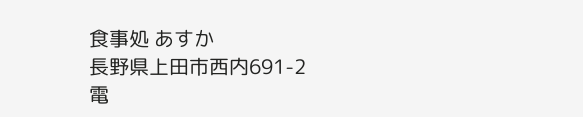食事処 あすか
長野県上田市西内691-2
電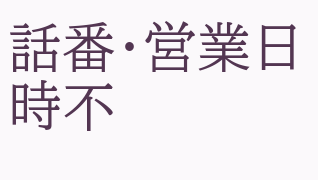話番・営業日時不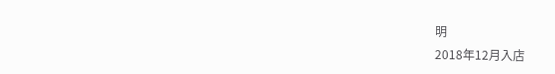明
2018年12月入店